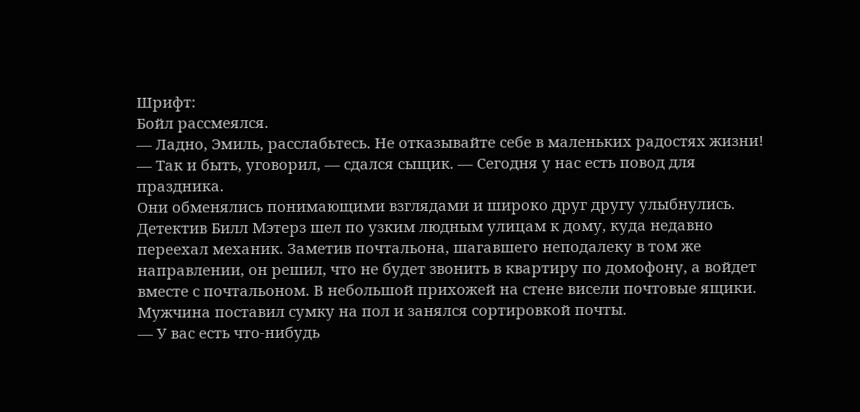Шрифт:
Бойл рассмеялся.
— Ладно, Эмиль, расслабьтесь. Не отказывайте себе в маленьких радостях жизни!
— Так и быть, уговорил, — сдался сыщик. — Сегодня у нас есть повод для праздника.
Они обменялись понимающими взглядами и широко друг другу улыбнулись.
Детектив Билл Мэтерз шел по узким людным улицам к дому, куда недавно переехал механик. Заметив почтальона, шагавшего неподалеку в том же направлении, он решил, что не будет звонить в квартиру по домофону, а войдет вместе с почтальоном. В небольшой прихожей на стене висели почтовые ящики. Мужчина поставил сумку на пол и занялся сортировкой почты.
— У вас есть что-нибудь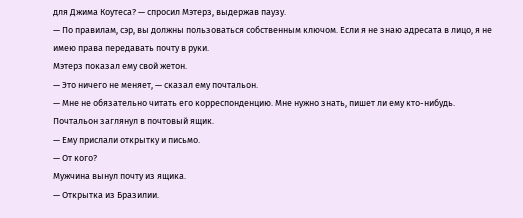для Джима Коутеса? — спросил Мэтерз, выдержав паузу.
— По правилам, сэр, вы должны пользоваться собственным ключом. Если я не знаю адресата в лицо, я не имею права передавать почту в руки.
Мэтерз показал ему свой жетон.
— Это ничего не меняет, — сказал ему почтальон.
— Мне не обязательно читать его корреспонденцию. Мне нужно знать, пишет ли ему кто-нибудь.
Почтальон заглянул в почтовый ящик.
— Ему прислали открытку и письмо.
— От кого?
Мужчина вынул почту из ящика.
— Открытка из Бразилии.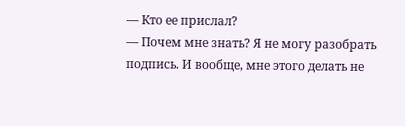— Кто ее прислал?
— Почем мне знать? Я не могу разобрать подпись. И вообще, мне этого делать не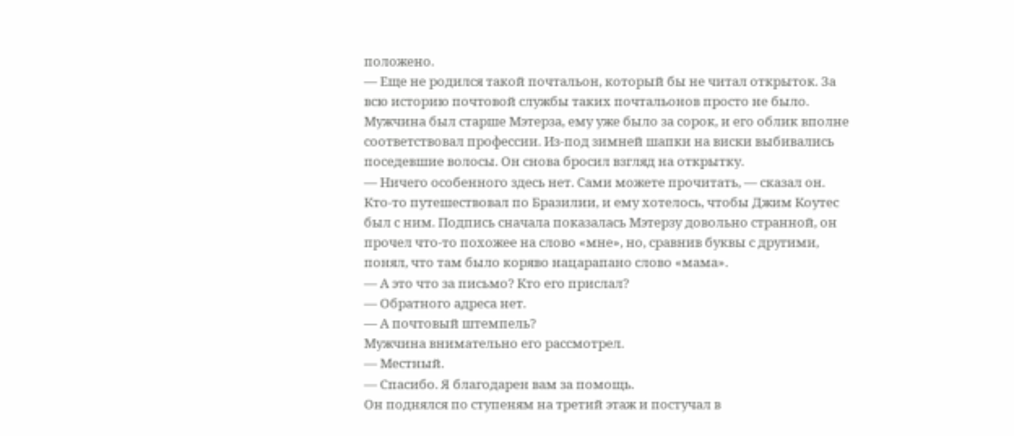положено.
— Еще не родился такой почтальон, который бы не читал открыток. За всю историю почтовой службы таких почтальонов просто не было.
Мужчина был старше Мэтерза, ему уже было за сорок, и его облик вполне соответствовал профессии. Из-под зимней шапки на виски выбивались поседевшие волосы. Он снова бросил взгляд на открытку.
— Ничего особенного здесь нет. Сами можете прочитать, — сказал он.
Кто-то путешествовал по Бразилии, и ему хотелось, чтобы Джим Коутес был с ним. Подпись сначала показалась Мэтерзу довольно странной, он прочел что-то похожее на слово «мне», но, сравнив буквы с другими, понял, что там было коряво нацарапано слово «мама».
— А это что за письмо? Кто его прислал?
— Обратного адреса нет.
— А почтовый штемпель?
Мужчина внимательно его рассмотрел.
— Местный.
— Спасибо. Я благодарен вам за помощь.
Он поднялся по ступеням на третий этаж и постучал в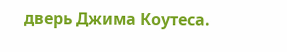дверь Джима Коутеса.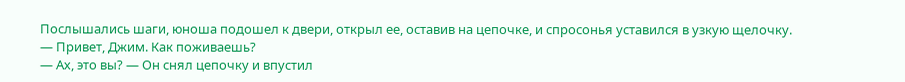Послышались шаги, юноша подошел к двери, открыл ее, оставив на цепочке, и спросонья уставился в узкую щелочку.
— Привет, Джим. Как поживаешь?
— Ах, это вы? — Он снял цепочку и впустил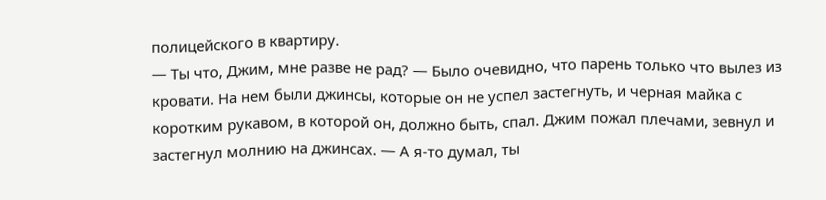полицейского в квартиру.
— Ты что, Джим, мне разве не рад? — Было очевидно, что парень только что вылез из кровати. На нем были джинсы, которые он не успел застегнуть, и черная майка с коротким рукавом, в которой он, должно быть, спал. Джим пожал плечами, зевнул и застегнул молнию на джинсах. — А я-то думал, ты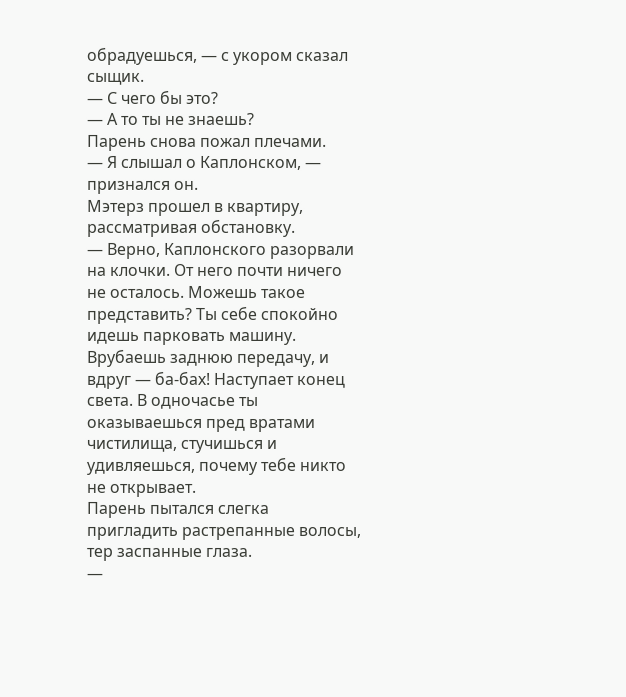обрадуешься, — с укором сказал сыщик.
— С чего бы это?
— А то ты не знаешь?
Парень снова пожал плечами.
— Я слышал о Каплонском, — признался он.
Мэтерз прошел в квартиру, рассматривая обстановку.
— Верно, Каплонского разорвали на клочки. От него почти ничего не осталось. Можешь такое представить? Ты себе спокойно идешь парковать машину. Врубаешь заднюю передачу, и вдруг — ба-бах! Наступает конец света. В одночасье ты оказываешься пред вратами чистилища, стучишься и удивляешься, почему тебе никто не открывает.
Парень пытался слегка пригладить растрепанные волосы, тер заспанные глаза.
—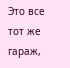Это все тот же гараж,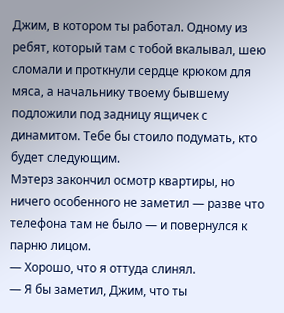Джим, в котором ты работал. Одному из ребят, который там с тобой вкалывал, шею сломали и проткнули сердце крюком для мяса, а начальнику твоему бывшему подложили под задницу ящичек с динамитом. Тебе бы стоило подумать, кто будет следующим.
Мэтерз закончил осмотр квартиры, но ничего особенного не заметил — разве что телефона там не было — и повернулся к парню лицом.
— Хорошо, что я оттуда слинял.
— Я бы заметил, Джим, что ты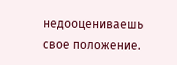недооцениваешь свое положение.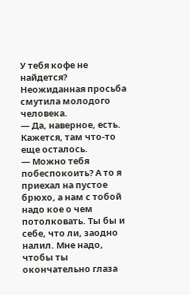У тебя кофе не найдется?
Неожиданная просьба смутила молодого человека.
— Да, наверное, есть. Кажется, там что-то еще осталось.
— Можно тебя побеспокоить? А то я приехал на пустое брюхо, а нам с тобой надо кое о чем потолковать. Ты бы и себе, что ли, заодно налил. Мне надо, чтобы ты окончательно глаза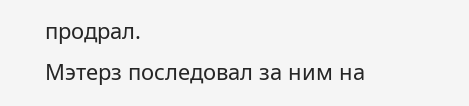продрал.
Мэтерз последовал за ним на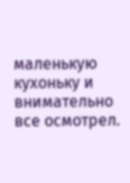маленькую кухоньку и внимательно все осмотрел.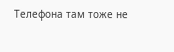Телефона там тоже не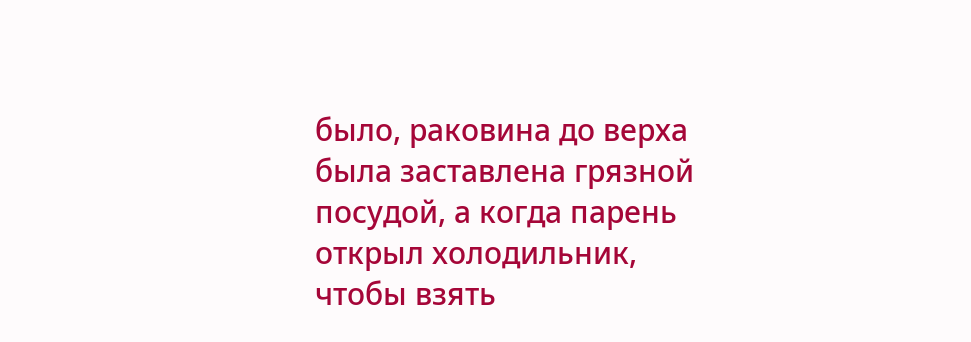было, раковина до верха была заставлена грязной посудой, а когда парень открыл холодильник, чтобы взять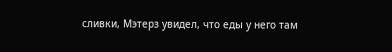сливки, Мэтерз увидел, что еды у него там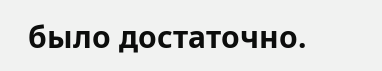было достаточно.